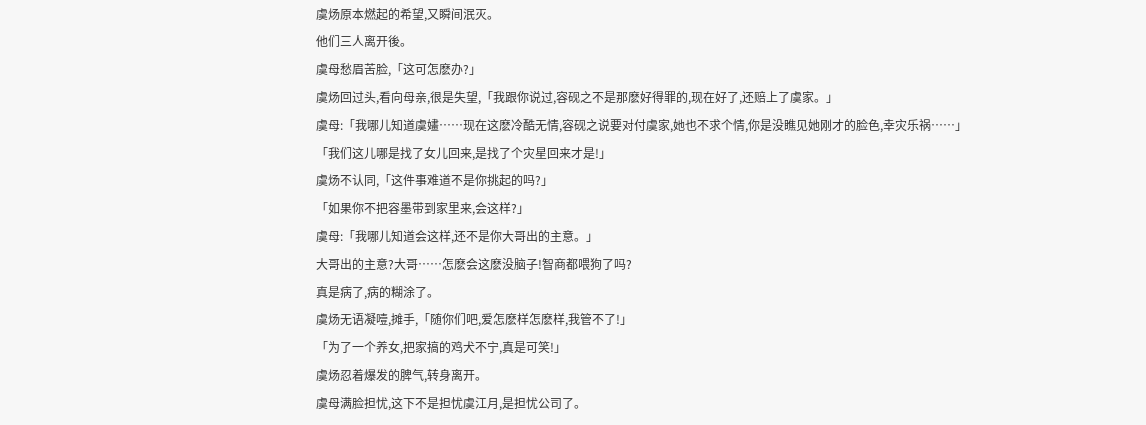虞炀原本燃起的希望,又瞬间泯灭。
他们三人离开後。
虞母愁眉苦脸,「这可怎麽办?」
虞炀回过头,看向母亲,很是失望,「我跟你说过,容砚之不是那麽好得罪的,现在好了,还赔上了虞家。」
虞母:「我哪儿知道虞嫿……现在这麽冷酷无情,容砚之说要对付虞家,她也不求个情,你是没瞧见她刚才的脸色,幸灾乐祸……」
「我们这儿哪是找了女儿回来,是找了个灾星回来才是!」
虞炀不认同,「这件事难道不是你挑起的吗?」
「如果你不把容墨带到家里来,会这样?」
虞母:「我哪儿知道会这样,还不是你大哥出的主意。」
大哥出的主意?大哥……怎麽会这麽没脑子!智商都喂狗了吗?
真是病了,病的糊涂了。
虞炀无语凝噎,摊手,「随你们吧,爱怎麽样怎麽样,我管不了!」
「为了一个养女,把家搞的鸡犬不宁,真是可笑!」
虞炀忍着爆发的脾气,转身离开。
虞母满脸担忧,这下不是担忧虞江月,是担忧公司了。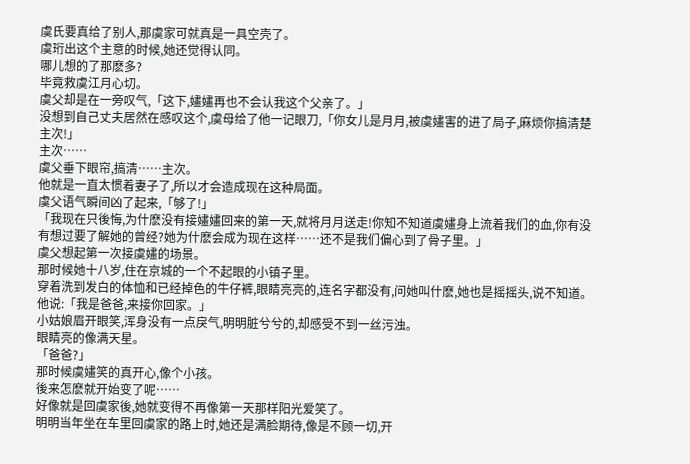虞氏要真给了别人,那虞家可就真是一具空壳了。
虞珩出这个主意的时候,她还觉得认同。
哪儿想的了那麽多?
毕竟救虞江月心切。
虞父却是在一旁叹气,「这下,嫿嫿再也不会认我这个父亲了。」
没想到自己丈夫居然在感叹这个,虞母给了他一记眼刀,「你女儿是月月,被虞嫿害的进了局子,麻烦你搞清楚主次!」
主次……
虞父垂下眼帘,搞清……主次。
他就是一直太惯着妻子了,所以才会造成现在这种局面。
虞父语气瞬间凶了起来,「够了!」
「我现在只後悔,为什麽没有接嫿嫿回来的第一天,就将月月送走!你知不知道虞嫿身上流着我们的血,你有没有想过要了解她的曾经?她为什麽会成为现在这样……还不是我们偏心到了骨子里。」
虞父想起第一次接虞嫿的场景。
那时候她十八岁,住在京城的一个不起眼的小镇子里。
穿着洗到发白的体恤和已经掉色的牛仔裤,眼睛亮亮的,连名字都没有,问她叫什麽,她也是摇摇头,说不知道。
他说:「我是爸爸,来接你回家。」
小姑娘眉开眼笑,浑身没有一点戾气,明明脏兮兮的,却感受不到一丝污浊。
眼睛亮的像满天星。
「爸爸?」
那时候虞嫿笑的真开心,像个小孩。
後来怎麽就开始变了呢……
好像就是回虞家後,她就变得不再像第一天那样阳光爱笑了。
明明当年坐在车里回虞家的路上时,她还是满脸期待,像是不顾一切,开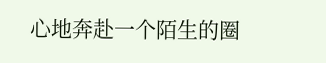心地奔赴一个陌生的圈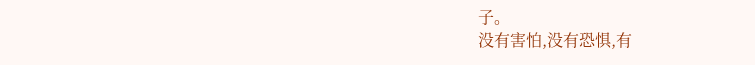子。
没有害怕,没有恐惧,有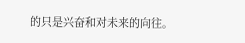的只是兴奋和对未来的向往。